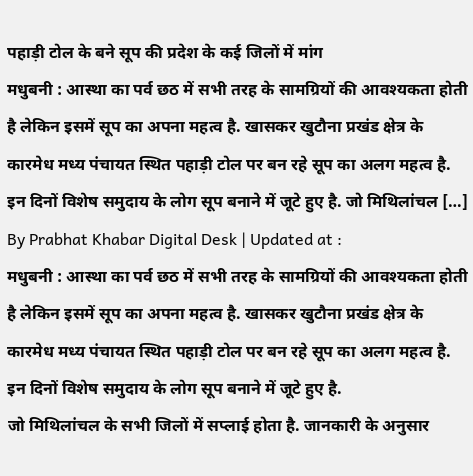पहाड़ी टोल के बने सूप की प्रदेश के कई जिलों में मांग
मधुबनी : आस्था का पर्व छठ में सभी तरह के सामग्रियों की आवश्यकता होती है लेकिन इसमें सूप का अपना महत्व है. खासकर खुटौना प्रखंड क्षेत्र के कारमेध मध्य पंचायत स्थित पहाड़ी टोल पर बन रहे सूप का अलग महत्व है. इन दिनों विशेष समुदाय के लोग सूप बनाने में जूटे हुए है. जो मिथिलांचल […]
By Prabhat Khabar Digital Desk | Updated at :
मधुबनी : आस्था का पर्व छठ में सभी तरह के सामग्रियों की आवश्यकता होती है लेकिन इसमें सूप का अपना महत्व है. खासकर खुटौना प्रखंड क्षेत्र के कारमेध मध्य पंचायत स्थित पहाड़ी टोल पर बन रहे सूप का अलग महत्व है. इन दिनों विशेष समुदाय के लोग सूप बनाने में जूटे हुए है.
जो मिथिलांचल के सभी जिलों में सप्लाई होता है. जानकारी के अनुसार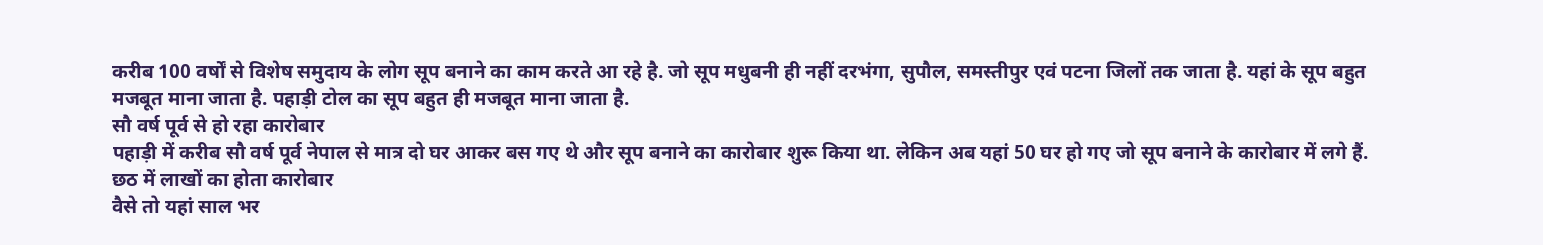करीब 100 वर्षों से विशेष समुदाय के लोग सूप बनाने का काम करते आ रहे है. जो सूप मधुबनी ही नहीं दरभंगा, सुपौल, समस्तीपुर एवं पटना जिलों तक जाता है. यहां के सूप बहुत मजबूत माना जाता है. पहाड़ी टोल का सूप बहुत ही मजबूत माना जाता है.
सौ वर्ष पूर्व से हो रहा कारोबार
पहाड़ी में करीब सौ वर्ष पूर्व नेपाल से मात्र दो घर आकर बस गए थे और सूप बनाने का कारोबार शुरू किया था. लेकिन अब यहां 50 घर हो गए जो सूप बनाने के कारोबार में लगे हैं.
छठ में लाखों का होता कारोबार
वैसे तो यहां साल भर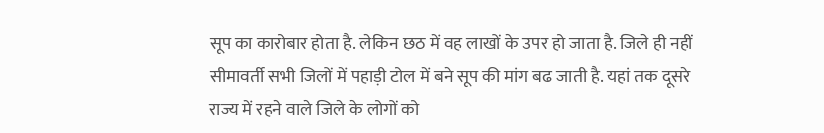सूप का कारोबार होता है. लेकिन छठ में वह लाखों के उपर हो जाता है. जिले ही नहीं सीमावर्ती सभी जिलों में पहाड़ी टोल में बने सूप की मांग बढ जाती है. यहां तक दूसरे राज्य में रहने वाले जिले के लोगों को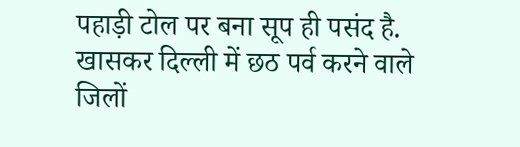पहाड़ी टोल पर बना सूप ही पसंद है. खासकर दिल्ली में छठ पर्व करने वाले जिलों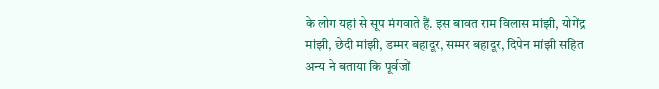के लोग यहां से सूप मंगवाते हैं. इस बावत राम विलास मांझी, योगेंद्र मांझी, छेदी मांझी, डम्मर बहादूर, सम्मर बहादूर, दिपेन मांझी सहित अन्य ने बताया कि पूर्वजों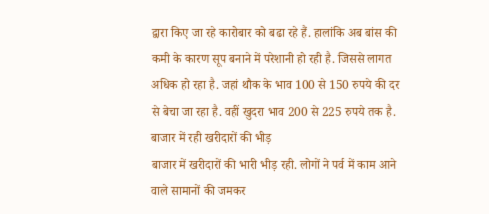द्वारा किए जा रहे कारोबार को बढा रहे हैं. हालांकि अब बांस की कमी के कारण सूप बनाने में परेशानी हो रही है. जिससे लागत अधिक हो रहा है. जहां थौक के भाव 100 से 150 रुपये की दर से बेचा जा रहा है. वहीं खुदरा भाव 200 से 225 रुपये तक है.
बाजार में रही खरीदारों की भीड़
बाजार में खरीदारों की भारी भीड़ रही. लोगों ने पर्व में काम आने वाले सामानों की जमकर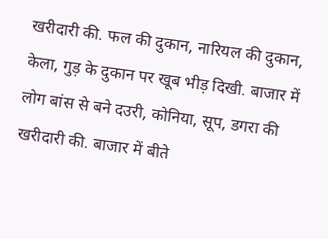खरीदारी की. फल की दुकान, नारियल की दुकान, केला, गुड़ के दुकान पर खूब भीड़ दिखी. बाजार में लोग बांस से बने दउरी, कोनिया, सूप, डगरा की खरीदारी की. बाजार में बीते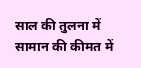साल की तुलना में सामान की कीमत में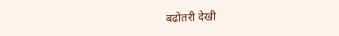बढोतरी देखी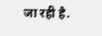जा रही है.